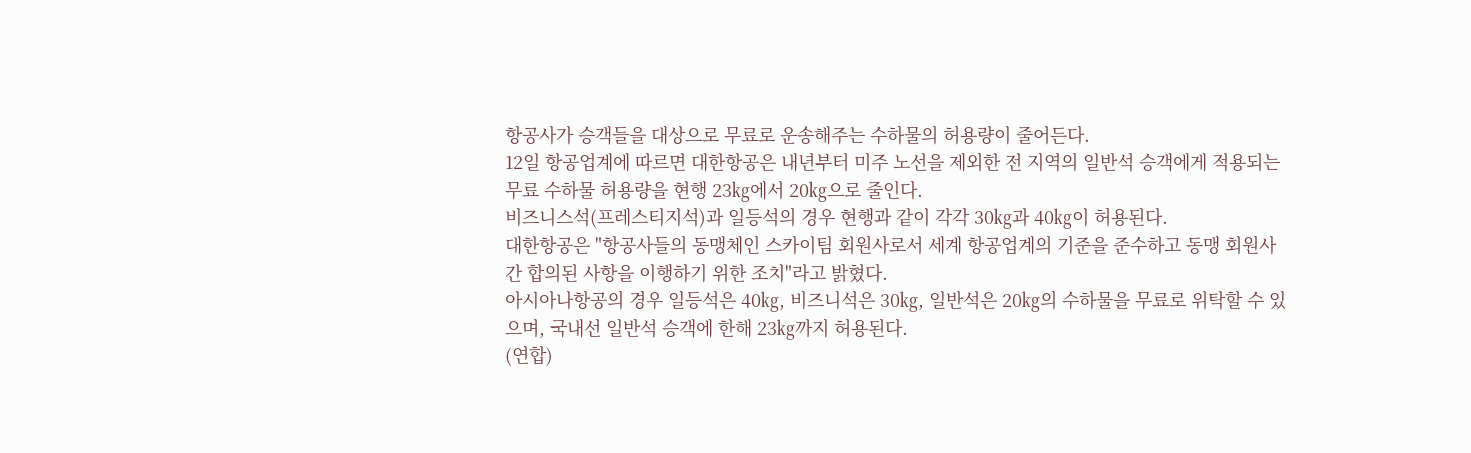항공사가 승객들을 대상으로 무료로 운송해주는 수하물의 허용량이 줄어든다.
12일 항공업계에 따르면 대한항공은 내년부터 미주 노선을 제외한 전 지역의 일반석 승객에게 적용되는 무료 수하물 허용량을 현행 23㎏에서 20㎏으로 줄인다.
비즈니스석(프레스티지석)과 일등석의 경우 현행과 같이 각각 30㎏과 40㎏이 허용된다.
대한항공은 "항공사들의 동맹체인 스카이팀 회원사로서 세계 항공업계의 기준을 준수하고 동맹 회원사간 합의된 사항을 이행하기 위한 조치"라고 밝혔다.
아시아나항공의 경우 일등석은 40㎏, 비즈니석은 30㎏, 일반석은 20㎏의 수하물을 무료로 위탁할 수 있으며, 국내선 일반석 승객에 한해 23㎏까지 허용된다.
(연합)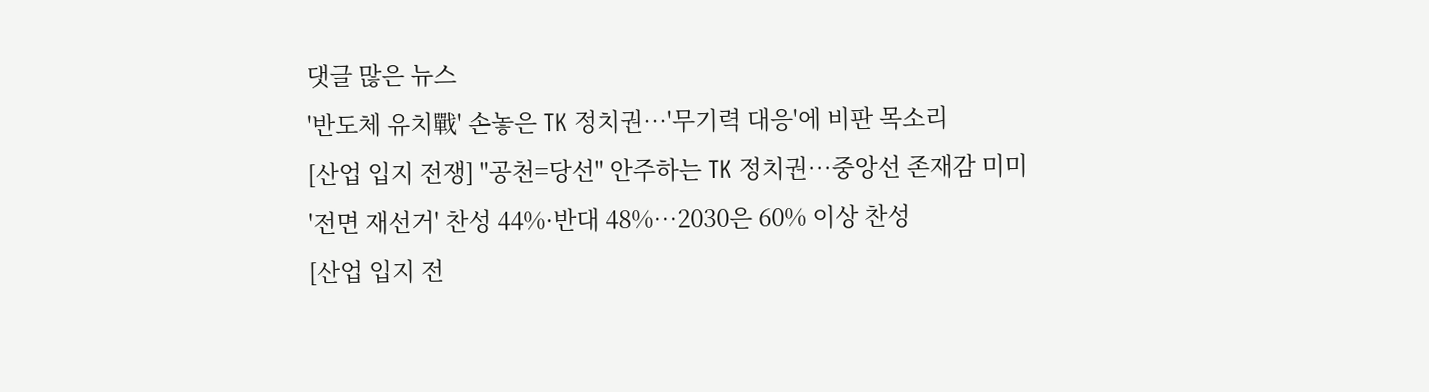댓글 많은 뉴스
'반도체 유치戰' 손놓은 TK 정치권…'무기력 대응'에 비판 목소리
[산업 입지 전쟁] "공천=당선" 안주하는 TK 정치권…중앙선 존재감 미미
'전면 재선거' 찬성 44%·반대 48%…2030은 60% 이상 찬성
[산업 입지 전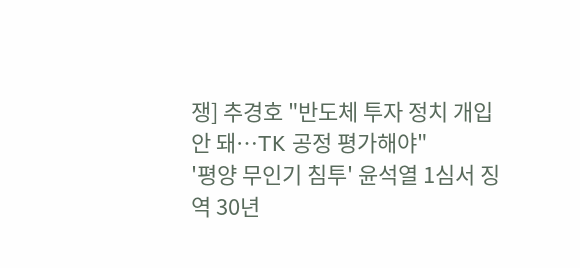쟁] 추경호 "반도체 투자 정치 개입 안 돼…TK 공정 평가해야"
'평양 무인기 침투' 윤석열 1심서 징역 30년